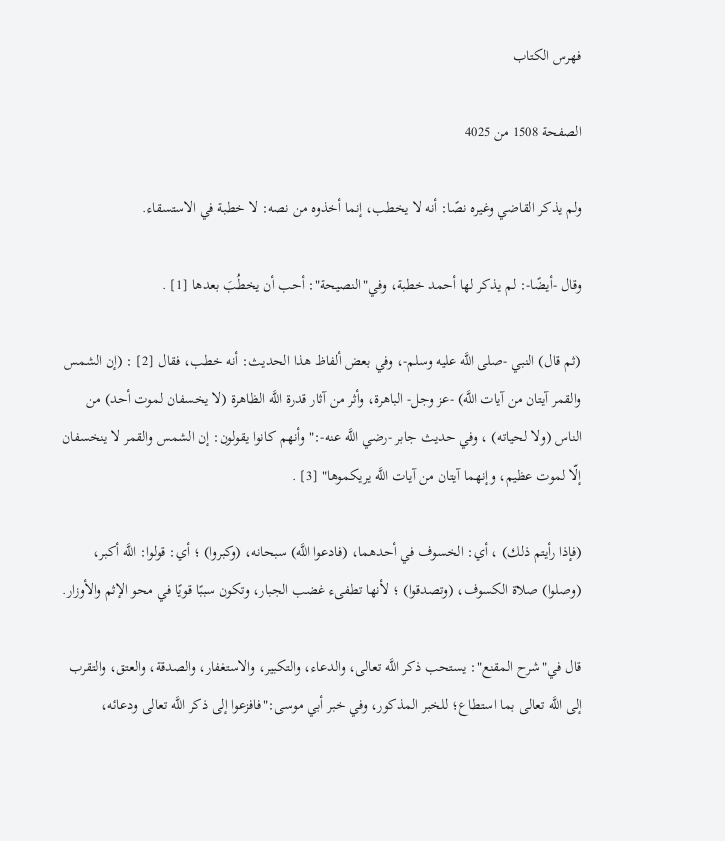فهرس الكتاب

الصفحة 1508 من 4025

ولم يذكر القاضي وغيره نصًا: أنه لا يخطب، إنما أخذوه من نصه: لا خطبة في الاستسقاء.

وقال -أيضًا-: لم يذكر لها أحمد خطبة، وفي"النصيحة": أحب أن يخطُبَ بعدها [1] .

(ثم قال) النبي -صلى اللَّه عليه وسلم-، وفي بعض ألفاظ هذا الحديث: أنه خطب، فقال [2] : (إن الشمس والقمر آيتان من آيات اللَّه) -عز وجل- الباهرة، وأثر من آثار قدرة اللَّه الظاهرة (لا يخسفان لموت أحد) من الناس (ولا لحياته) ، وفي حديث جابر -رضي اللَّه عنه-:"وأنهم كانوا يقولون: إن الشمس والقمر لا ينخسفان إلّا لموت عظيم، وإنهما آيتان من آيات اللَّه يريكموها" [3] .

(فإذا رأيتم ذلك) ، أي: الخسوف في أحدهما، (فادعوا اللَّه) سبحانه، (وكبروا) ؛ أي: قولوا: اللَّه أكبر، (وصلوا) صلاة الكسوف، (وتصدقوا) ؛ لأنها تطفىء غضب الجبار، وتكون سببًا قويًا في محو الإثم والأوزار.

قال في"شرح المقنع": يستحب ذكر اللَّه تعالى، والدعاء، والتكبير، والاستغفار، والصدقة، والعتق، والتقرب إلى اللَّه تعالى بما استطاع؛ للخبر المذكور، وفي خبر أبي موسى:"فافزعوا إلى ذكر اللَّه تعالى ودعائه،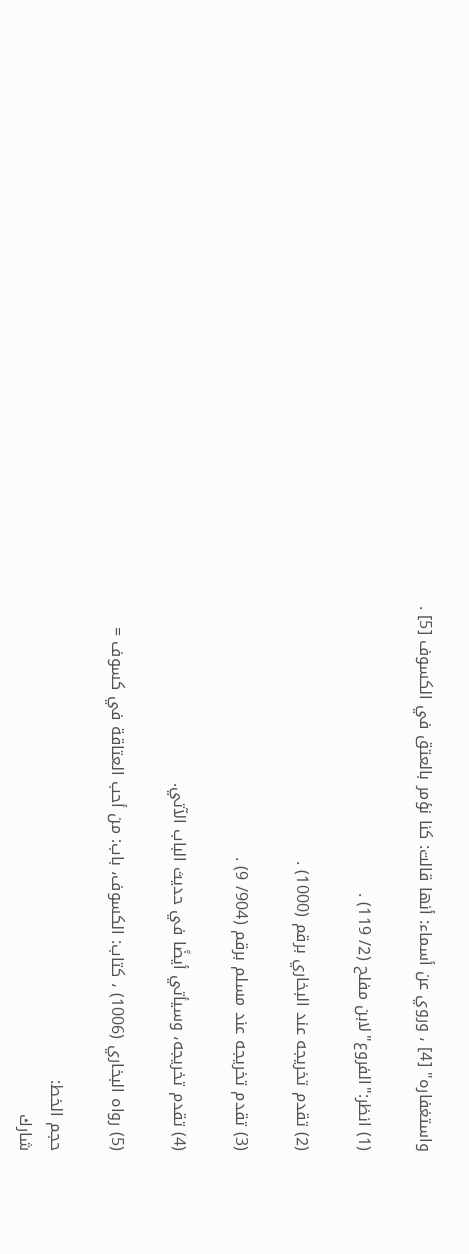واستغفاره" [4] ، وروي عن أسماء: أنها قالت: كنا نؤمر بالعتق في الكسوف [5] .

(1) انظر:"الفروع"لابن مفلح (2/ 119) .

(2) تقدم تخريجه عند البخاري برقم (1000) .

(3) تقدم تخريجه عند مسلم برقم (904/ 9) .

(4) تقدم تخريجه، وسيأتي أيضًا في حديث الباب الآتي.

(5) رواه البخاري (1006) ، كتاب: الكسوف، باب: من أحب العتاقة في كسوف =

حجم الخط:
شارك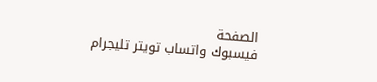الصفحة
فيسبوك واتساب تويتر تليجرام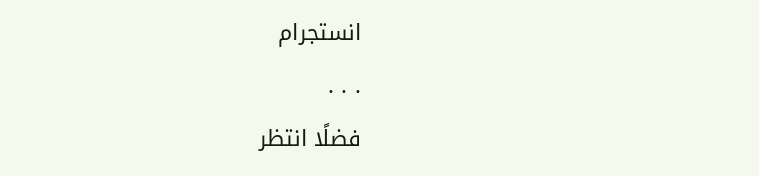انستجرام
. . .
فضلًا انتظر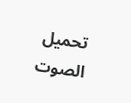تحميل الصوت